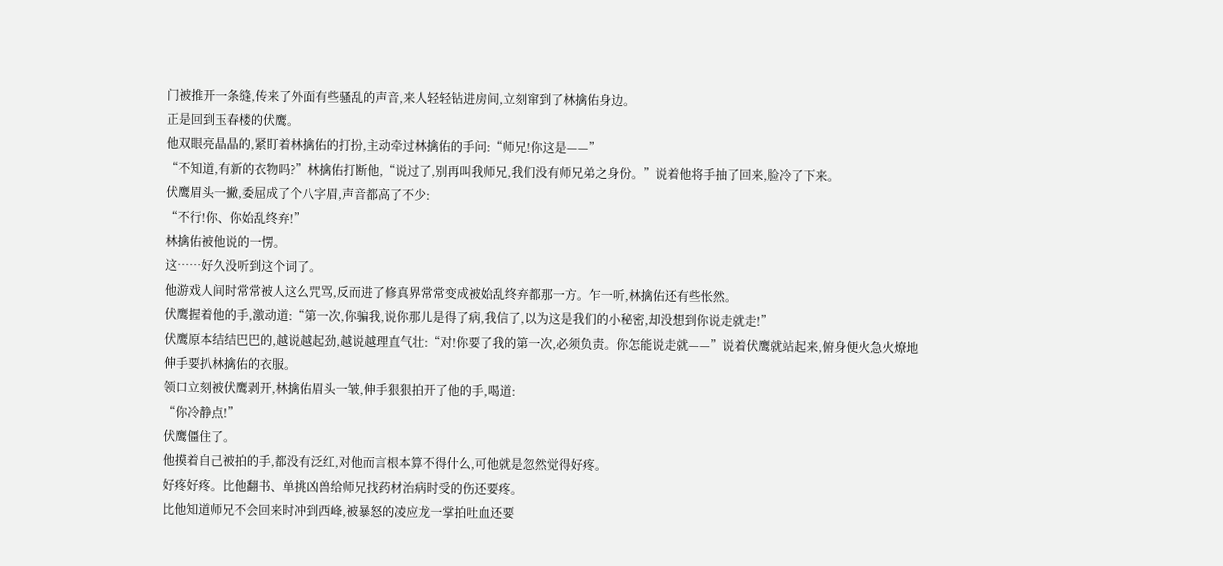门被推开一条缝,传来了外面有些骚乱的声音,来人轻轻钻进房间,立刻窜到了林擒佑身边。
正是回到玉春楼的伏鹰。
他双眼亮晶晶的,紧盯着林擒佑的打扮,主动牵过林擒佑的手问:“师兄!你这是——”
“不知道,有新的衣物吗?”林擒佑打断他,“说过了,别再叫我师兄,我们没有师兄弟之身份。”说着他将手抽了回来,脸冷了下来。
伏鹰眉头一撇,委屈成了个八字眉,声音都高了不少:
“不行!你、你始乱终弃!”
林擒佑被他说的一愣。
这……好久没听到这个词了。
他游戏人间时常常被人这么咒骂,反而进了修真界常常变成被始乱终弃都那一方。乍一听,林擒佑还有些怅然。
伏鹰握着他的手,激动道:“第一次,你骗我,说你那儿是得了病,我信了,以为这是我们的小秘密,却没想到你说走就走!”
伏鹰原本结结巴巴的,越说越起劲,越说越理直气壮:“对!你要了我的第一次,必须负责。你怎能说走就——”说着伏鹰就站起来,俯身便火急火燎地伸手要扒林擒佑的衣服。
领口立刻被伏鹰剥开,林擒佑眉头一皱,伸手狠狠拍开了他的手,喝道:
“你冷静点!”
伏鹰僵住了。
他摸着自己被拍的手,都没有泛红,对他而言根本算不得什么,可他就是忽然觉得好疼。
好疼好疼。比他翻书、单挑凶兽给师兄找药材治病时受的伤还要疼。
比他知道师兄不会回来时冲到西峰,被暴怒的凌应龙一掌拍吐血还要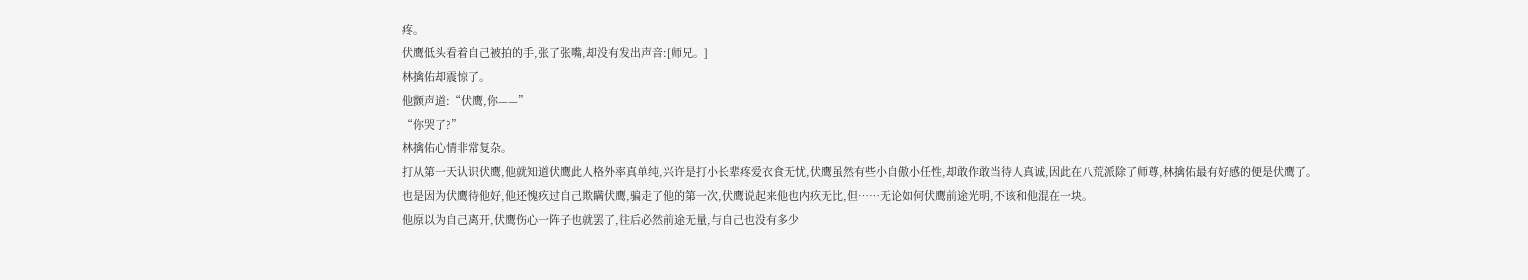疼。
伏鹰低头看着自己被拍的手,张了张嘴,却没有发出声音:[师兄。]
林擒佑却震惊了。
他颤声道:“伏鹰,你——”
“你哭了?”
林擒佑心情非常复杂。
打从第一天认识伏鹰,他就知道伏鹰此人格外率真单纯,兴许是打小长辈疼爱衣食无忧,伏鹰虽然有些小自傲小任性,却敢作敢当待人真诚,因此在八荒派除了师尊,林擒佑最有好感的便是伏鹰了。
也是因为伏鹰待他好,他还愧疚过自己欺瞒伏鹰,骗走了他的第一次,伏鹰说起来他也内疚无比,但……无论如何伏鹰前途光明,不该和他混在一块。
他原以为自己离开,伏鹰伤心一阵子也就罢了,往后必然前途无量,与自己也没有多少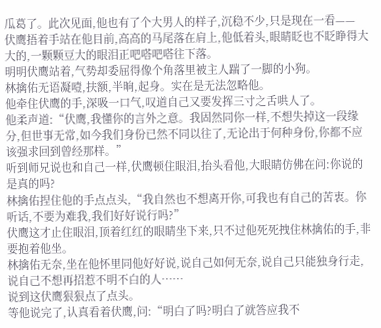瓜葛了。此次见面,他也有了个大男人的样子,沉稳不少,只是现在一看——
伏鹰捂着手站在他目前,高高的马尾落在肩上,他低着头,眼睛眨也不眨睁得大大的,一颗颗豆大的眼泪正吧嗒吧嗒往下落。
明明伏鹰站着,气势却委屈得像个角落里被主人踹了一脚的小狗。
林擒佑无语凝噎,扶额,半晌,起身。实在是无法忽略他。
他牵住伏鹰的手,深吸一口气,叹道自己又要发挥三寸之舌哄人了。
他柔声道:“伏鹰,我懂你的言外之意。我固然同你一样,不想失掉这一段缘分,但世事无常,如今我们身份已然不同以往了,无论出于何种身份,你都不应该强求回到曾经那样。”
听到师兄说也和自己一样,伏鹰顿住眼泪,抬头看他,大眼睛仿佛在问:你说的是真的吗?
林擒佑捏住他的手点点头,“我自然也不想离开你,可我也有自己的苦衷。你听话,不要为难我,我们好好说行吗?”
伏鹰这才止住眼泪,顶着红红的眼睛坐下来,只不过他死死拽住林擒佑的手,非要抱着他坐。
林擒佑无奈,坐在他怀里同他好好说,说自己如何无奈,说自己只能独身行走,说自己不想再招惹不明不白的人……
说到这伏鹰狠狠点了点头。
等他说完了,认真看着伏鹰,问:“明白了吗?明白了就答应我不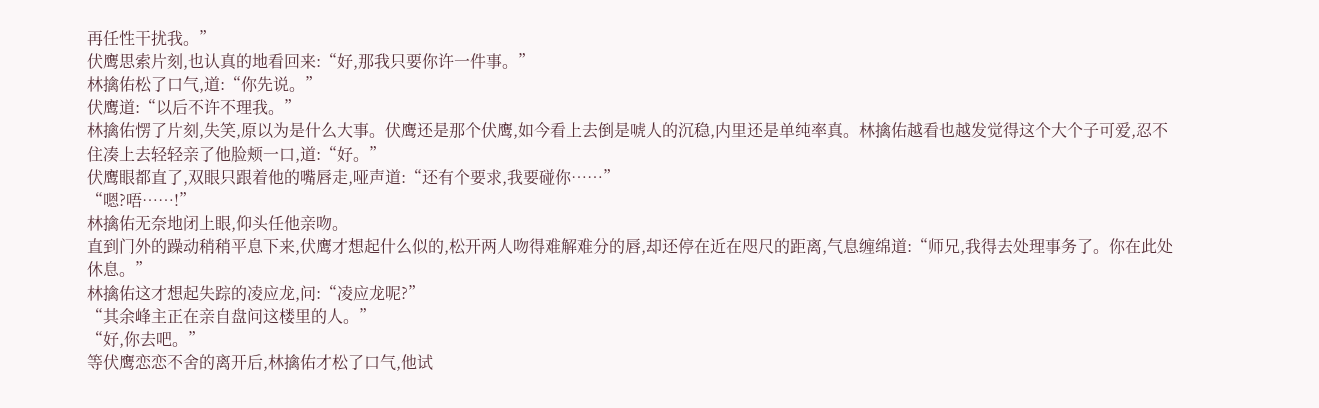再任性干扰我。”
伏鹰思索片刻,也认真的地看回来:“好,那我只要你许一件事。”
林擒佑松了口气,道:“你先说。”
伏鹰道:“以后不许不理我。”
林擒佑愣了片刻,失笑,原以为是什么大事。伏鹰还是那个伏鹰,如今看上去倒是唬人的沉稳,内里还是单纯率真。林擒佑越看也越发觉得这个大个子可爱,忍不住凑上去轻轻亲了他脸颊一口,道:“好。”
伏鹰眼都直了,双眼只跟着他的嘴唇走,哑声道:“还有个要求,我要碰你……”
“嗯?唔……!”
林擒佑无奈地闭上眼,仰头任他亲吻。
直到门外的躁动稍稍平息下来,伏鹰才想起什么似的,松开两人吻得难解难分的唇,却还停在近在咫尺的距离,气息缠绵道:“师兄,我得去处理事务了。你在此处休息。”
林擒佑这才想起失踪的凌应龙,问:“凌应龙呢?”
“其余峰主正在亲自盘问这楼里的人。”
“好,你去吧。”
等伏鹰恋恋不舍的离开后,林擒佑才松了口气,他试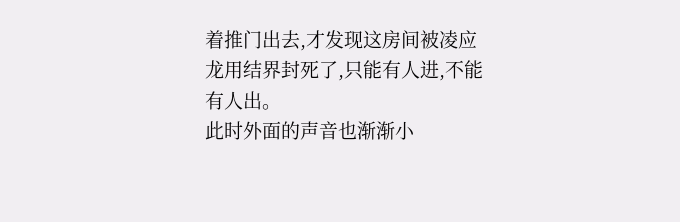着推门出去,才发现这房间被凌应龙用结界封死了,只能有人进,不能有人出。
此时外面的声音也渐渐小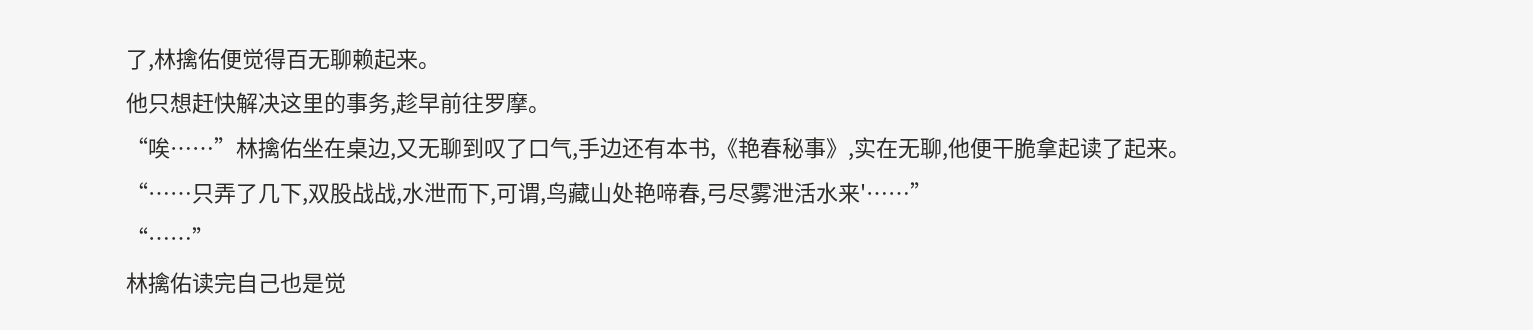了,林擒佑便觉得百无聊赖起来。
他只想赶快解决这里的事务,趁早前往罗摩。
“唉……”林擒佑坐在桌边,又无聊到叹了口气,手边还有本书,《艳春秘事》,实在无聊,他便干脆拿起读了起来。
“……只弄了几下,双股战战,水泄而下,可谓,鸟藏山处艳啼春,弓尽雾泄活水来'……”
“……”
林擒佑读完自己也是觉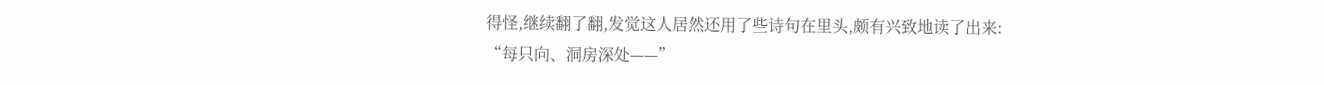得怪,继续翻了翻,发觉这人居然还用了些诗句在里头,颇有兴致地读了出来:
“每只向、洞房深处——”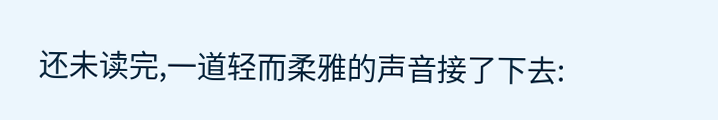还未读完,一道轻而柔雅的声音接了下去: